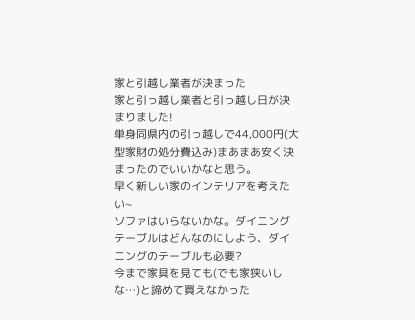家と引越し業者が決まった
家と引っ越し業者と引っ越し日が決まりました!
単身同県内の引っ越しで44,000円(大型家財の処分費込み)まあまあ安く決まったのでいいかなと思う。
早く新しい家のインテリアを考えたい~
ソファはいらないかな。ダイニングテーブルはどんなのにしよう、ダイニングのテーブルも必要?
今まで家具を見ても(でも家狭いしな…)と諦めて買えなかった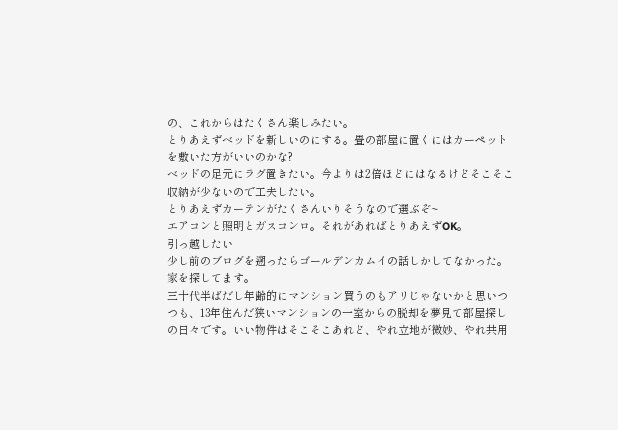の、これからはたくさん楽しみたい。
とりあえずベッドを新しいのにする。畳の部屋に置くにはカーペットを敷いた方がいいのかな?
ベッドの足元にラグ置きたい。今よりは2倍ほどにはなるけどそこそこ収納が少ないので工夫したい。
とりあえずカーテンがたくさんいりそうなので選ぶぞ~
エアコンと照明とガスコンロ。それがあればとりあえずOK。
引っ越したい
少し前のブログを遡ったらゴールデンカムイの話しかしてなかった。
家を探してます。
三十代半ばだし年齢的にマンション買うのもアリじゃないかと思いつつも、13年住んだ狭いマンションの一室からの脱却を夢見て部屋探しの日々です。いい物件はそこそこあれど、やれ立地が微妙、やれ共用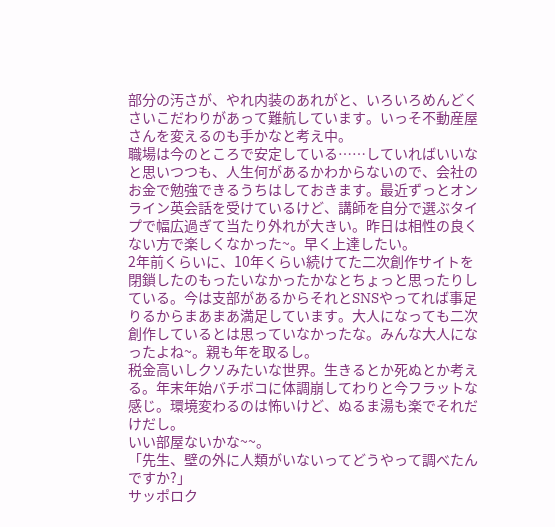部分の汚さが、やれ内装のあれがと、いろいろめんどくさいこだわりがあって難航しています。いっそ不動産屋さんを変えるのも手かなと考え中。
職場は今のところで安定している……していればいいなと思いつつも、人生何があるかわからないので、会社のお金で勉強できるうちはしておきます。最近ずっとオンライン英会話を受けているけど、講師を自分で選ぶタイプで幅広過ぎて当たり外れが大きい。昨日は相性の良くない方で楽しくなかった~。早く上達したい。
2年前くらいに、10年くらい続けてた二次創作サイトを閉鎖したのもったいなかったかなとちょっと思ったりしている。今は支部があるからそれとSNSやってれば事足りるからまあまあ満足しています。大人になっても二次創作しているとは思っていなかったな。みんな大人になったよね~。親も年を取るし。
税金高いしクソみたいな世界。生きるとか死ぬとか考える。年末年始バチボコに体調崩してわりと今フラットな感じ。環境変わるのは怖いけど、ぬるま湯も楽でそれだけだし。
いい部屋ないかな~~。
「先生、壁の外に人類がいないってどうやって調べたんですか?」
サッポロク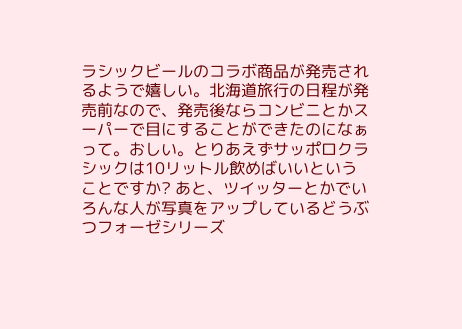ラシックビールのコラボ商品が発売されるようで嬉しい。北海道旅行の日程が発売前なので、発売後ならコンビニとかスーパーで目にすることができたのになぁって。おしい。とりあえずサッポロクラシックは10リットル飲めばいいということですか? あと、ツイッターとかでいろんな人が写真をアップしているどうぶつフォーゼシリーズ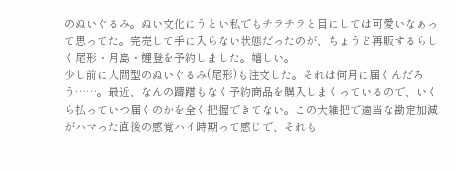のぬいぐるみ。ぬい文化にうとい私でもチラチラと目にしては可愛いなぁって思ってた。完売して手に入らない状態だったのが、ちょうど再販するらしく尾形・月島・鯉登を予約しました。嬉しい。
少し前に人間型のぬいぐるみ(尾形)も注文した。それは何月に届くんだろう……。最近、なんの躊躇もなく予約商品を購入しまくっているので、いくら払っていつ届くのかを全く把握できてない。この大雑把で適当な勘定加減がハマった直後の感覚ハイ時期って感じで、それも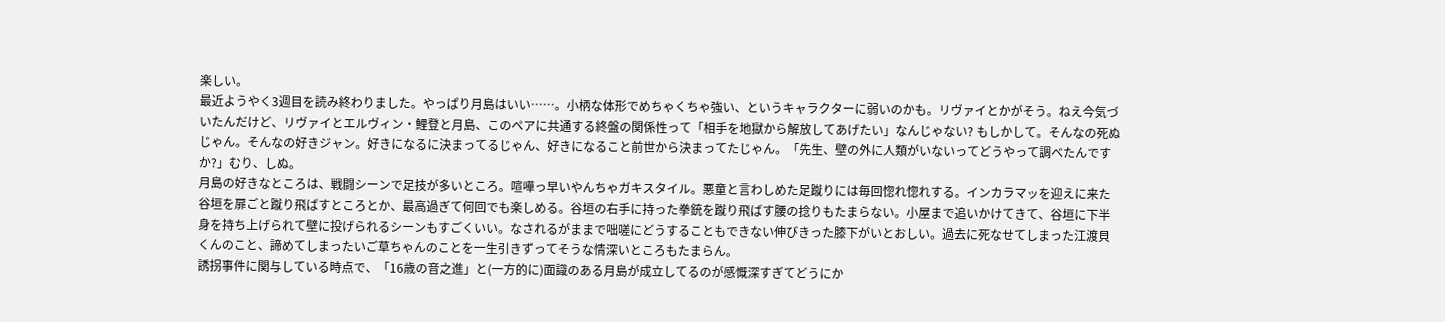楽しい。
最近ようやく3週目を読み終わりました。やっぱり月島はいい……。小柄な体形でめちゃくちゃ強い、というキャラクターに弱いのかも。リヴァイとかがそう。ねえ今気づいたんだけど、リヴァイとエルヴィン・鯉登と月島、このペアに共通する終盤の関係性って「相手を地獄から解放してあげたい」なんじゃない? もしかして。そんなの死ぬじゃん。そんなの好きジャン。好きになるに決まってるじゃん、好きになること前世から決まってたじゃん。「先生、壁の外に人類がいないってどうやって調べたんですか?」むり、しぬ。
月島の好きなところは、戦闘シーンで足技が多いところ。喧嘩っ早いやんちゃガキスタイル。悪童と言わしめた足蹴りには毎回惚れ惚れする。インカラマッを迎えに来た谷垣を扉ごと蹴り飛ばすところとか、最高過ぎて何回でも楽しめる。谷垣の右手に持った拳銃を蹴り飛ばす腰の捻りもたまらない。小屋まで追いかけてきて、谷垣に下半身を持ち上げられて壁に投げられるシーンもすごくいい。なされるがままで咄嗟にどうすることもできない伸びきった膝下がいとおしい。過去に死なせてしまった江渡貝くんのこと、諦めてしまったいご草ちゃんのことを一生引きずってそうな情深いところもたまらん。
誘拐事件に関与している時点で、「16歳の音之進」と(一方的に)面識のある月島が成立してるのが感慨深すぎてどうにか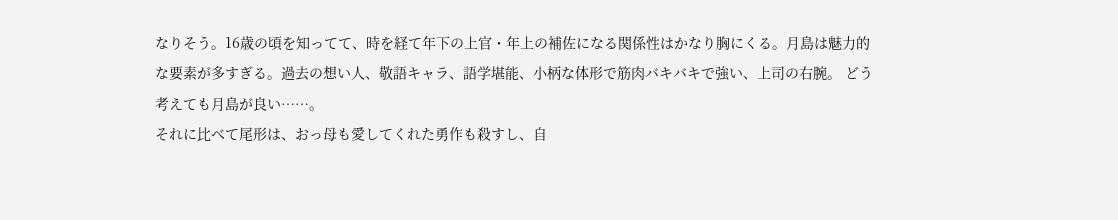なりそう。16歳の頃を知ってて、時を経て年下の上官・年上の補佐になる関係性はかなり胸にくる。月島は魅力的な要素が多すぎる。過去の想い人、敬語キャラ、語学堪能、小柄な体形で筋肉バキバキで強い、上司の右腕。 どう考えても月島が良い……。
それに比べて尾形は、おっ母も愛してくれた勇作も殺すし、自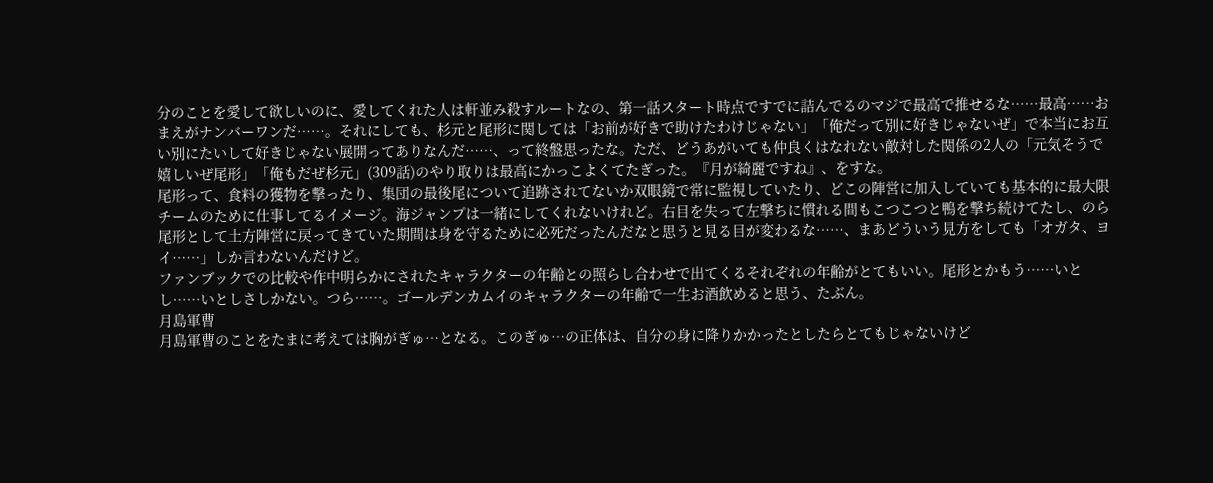分のことを愛して欲しいのに、愛してくれた人は軒並み殺すルートなの、第一話スタート時点ですでに詰んでるのマジで最高で推せるな……最高……おまえがナンバーワンだ……。それにしても、杉元と尾形に関しては「お前が好きで助けたわけじゃない」「俺だって別に好きじゃないぜ」で本当にお互い別にたいして好きじゃない展開ってありなんだ……、って終盤思ったな。ただ、どうあがいても仲良くはなれない敵対した関係の2人の「元気そうで嬉しいぜ尾形」「俺もだぜ杉元」(309話)のやり取りは最高にかっこよくてたぎった。『月が綺麗ですね』、をすな。
尾形って、食料の獲物を撃ったり、集団の最後尾について追跡されてないか双眼鏡で常に監視していたり、どこの陣営に加入していても基本的に最大限チームのために仕事してるイメージ。海ジャンプは一緒にしてくれないけれど。右目を失って左撃ちに慣れる間もこつこつと鴨を撃ち続けてたし、のら尾形として土方陣営に戻ってきていた期間は身を守るために必死だったんだなと思うと見る目が変わるな……、まあどういう見方をしても「オガタ、ヨイ……」しか言わないんだけど。
ファンブックでの比較や作中明らかにされたキャラクターの年齢との照らし合わせで出てくるそれぞれの年齢がとてもいい。尾形とかもう……いとし……いとしさしかない。つら……。ゴールデンカムイのキャラクターの年齢で一生お酒飲めると思う、たぶん。
月島軍曹
月島軍曹のことをたまに考えては胸がぎゅ…となる。このぎゅ…の正体は、自分の身に降りかかったとしたらとてもじゃないけど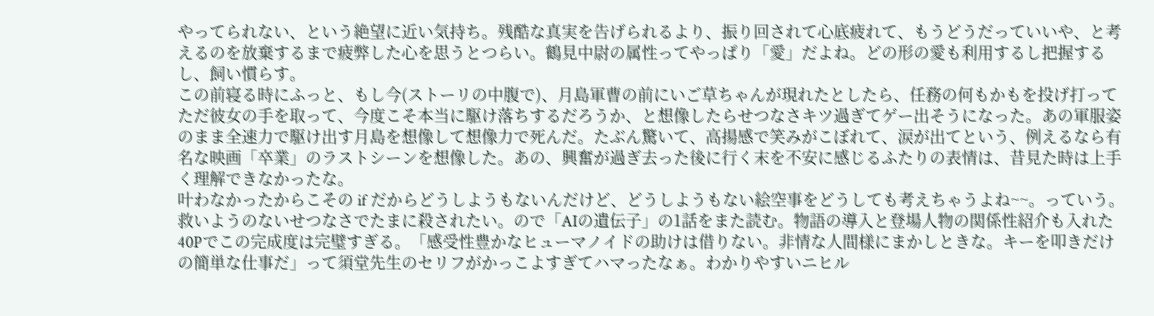やってられない、という絶望に近い気持ち。残酷な真実を告げられるより、振り回されて心底疲れて、もうどうだっていいや、と考えるのを放棄するまで疲弊した心を思うとつらい。鶴見中尉の属性ってやっぱり「愛」だよね。どの形の愛も利用するし把握するし、飼い慣らす。
この前寝る時にふっと、もし今(ストーリの中腹で)、月島軍曹の前にいご草ちゃんが現れたとしたら、任務の何もかもを投げ打ってただ彼女の手を取って、今度こそ本当に駆け落ちするだろうか、と想像したらせつなさキツ過ぎてゲー出そうになった。あの軍服姿のまま全速力で駆け出す月島を想像して想像力で死んだ。たぶん驚いて、高揚感で笑みがこぼれて、涙が出てという、例えるなら有名な映画「卒業」のラストシーンを想像した。あの、興奮が過ぎ去った後に行く末を不安に感じるふたりの表情は、昔見た時は上手く理解できなかったな。
叶わなかったからこその if だからどうしようもないんだけど、どうしようもない絵空事をどうしても考えちゃうよね~~。っていう。救いようのないせつなさでたまに殺されたい。ので「AIの遺伝子」の1話をまた読む。物語の導入と登場人物の関係性紹介も入れた40Pでこの完成度は完璧すぎる。「感受性豊かなヒューマノイドの助けは借りない。非情な人間様にまかしときな。キーを叩きだけの簡単な仕事だ」って須堂先生のセリフがかっこよすぎてハマったなぁ。わかりやすいニヒル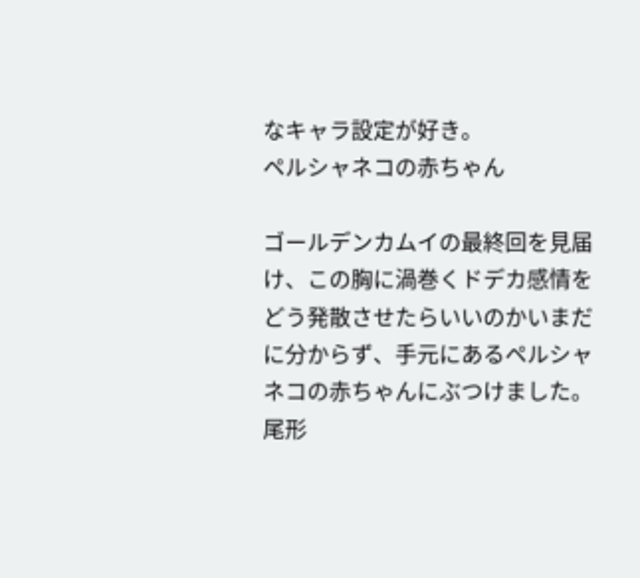なキャラ設定が好き。
ペルシャネコの赤ちゃん

ゴールデンカムイの最終回を見届け、この胸に渦巻くドデカ感情をどう発散させたらいいのかいまだに分からず、手元にあるペルシャネコの赤ちゃんにぶつけました。尾形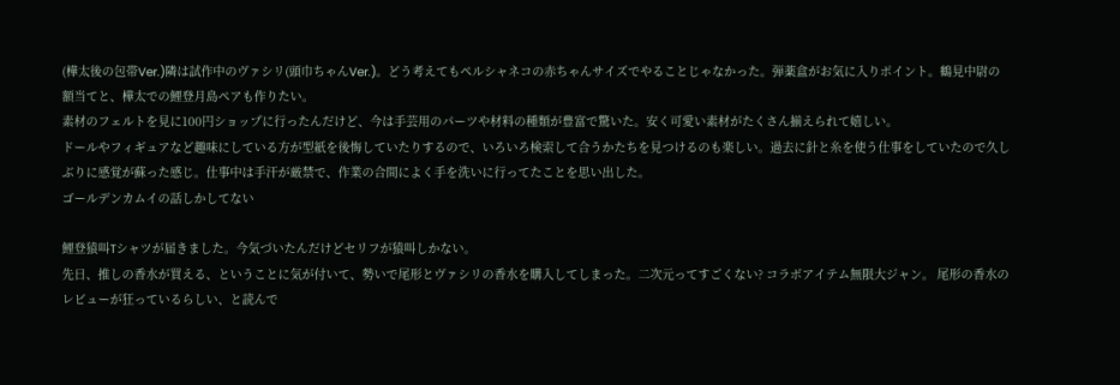(樺太後の包帯Ver.)隣は試作中のヴァシリ(頭巾ちゃんVer.)。どう考えてもペルシャネコの赤ちゃんサイズでやることじゃなかった。弾薬盒がお気に入りポイント。鶴見中尉の額当てと、樺太での鯉登月島ペアも作りたい。
素材のフェルトを見に100円ショップに行ったんだけど、今は手芸用のパーツや材料の種類が豊富で驚いた。安く可愛い素材がたくさん揃えられて嬉しい。
ドールやフィギュアなど趣味にしている方が型紙を後悔していたりするので、いろいろ検索して合うかたちを見つけるのも楽しい。過去に針と糸を使う仕事をしていたので久しぶりに感覚が蘇った感じ。仕事中は手汗が厳禁で、作業の合間によく手を洗いに行ってたことを思い出した。
ゴールデンカムイの話しかしてない

鯉登猿叫Tシャツが届きました。今気づいたんだけどセリフが猿叫しかない。
先日、推しの香水が買える、ということに気が付いて、勢いで尾形とヴァシリの香水を購入してしまった。二次元ってすごくない? コラボアイテム無限大ジャン。 尾形の香水のレビューが狂っているらしい、と読んで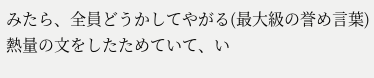みたら、全員どうかしてやがる(最大級の誉め言葉)熱量の文をしたためていて、い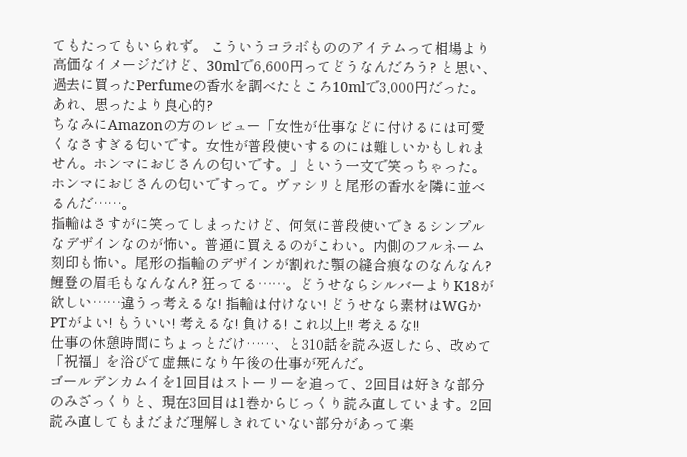てもたってもいられず。 こういうコラボもののアイテムって相場より高価なイメージだけど、30mlで6,600円ってどうなんだろう? と思い、過去に買ったPerfumeの香水を調べたところ10mlで3,000円だった。あれ、思ったより良心的?
ちなみにAmazonの方のレビュー「女性が仕事などに付けるには可愛くなさすぎる匂いです。女性が普段使いするのには難しいかもしれません。ホンマにおじさんの匂いです。」という一文で笑っちゃった。ホンマにおじさんの匂いですって。ヴァシリと尾形の香水を隣に並べるんだ……。
指輪はさすがに笑ってしまったけど、何気に普段使いできるシンプルなデザインなのが怖い。普通に買えるのがこわい。内側のフルネーム刻印も怖い。尾形の指輪のデザインが割れた顎の縫合痕なのなんなん? 鯉登の眉毛もなんなん? 狂ってる……。どうせならシルバーよりK18が欲しい……違うっ考えるな! 指輪は付けない! どうせなら素材はWGかPTがよい! もういい! 考えるな! 負ける! これ以上!! 考えるな!!
仕事の休憩時間にちょっとだけ……、と310話を読み返したら、改めて「祝福」を浴びて虚無になり午後の仕事が死んだ。
ゴールデンカムイを1回目はストーリーを追って、2回目は好きな部分のみざっくりと、現在3回目は1巻からじっくり読み直しています。2回読み直してもまだまだ理解しきれていない部分があって楽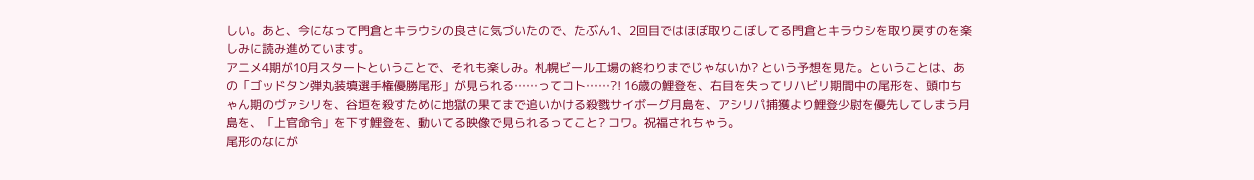しい。あと、今になって門倉とキラウシの良さに気づいたので、たぶん1、2回目ではほぼ取りこぼしてる門倉とキラウシを取り戻すのを楽しみに読み進めています。
アニメ4期が10月スタートということで、それも楽しみ。札幌ビール工場の終わりまでじゃないか? という予想を見た。ということは、あの「ゴッドタン弾丸装填選手権優勝尾形」が見られる……ってコト……?! 16歳の鯉登を、右目を失ってリハビリ期間中の尾形を、頭巾ちゃん期のヴァシリを、谷垣を殺すために地獄の果てまで追いかける殺戮サイボーグ月島を、アシリパ捕獲より鯉登少尉を優先してしまう月島を、「上官命令」を下す鯉登を、動いてる映像で見られるってこと? コワ。祝福されちゃう。
尾形のなにが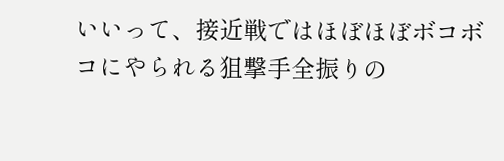いいって、接近戦ではほぼほぼボコボコにやられる狙撃手全振りの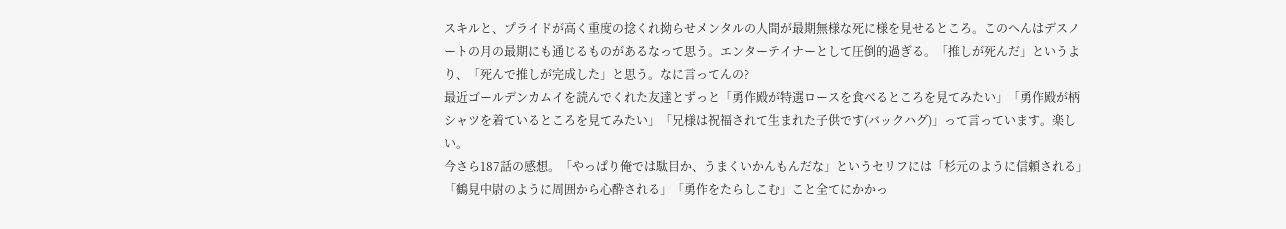スキルと、プライドが高く重度の捻くれ拗らせメンタルの人間が最期無様な死に様を見せるところ。このへんはデスノートの月の最期にも通じるものがあるなって思う。エンターテイナーとして圧倒的過ぎる。「推しが死んだ」というより、「死んで推しが完成した」と思う。なに言ってんの?
最近ゴールデンカムイを読んでくれた友達とずっと「勇作殿が特選ロースを食べるところを見てみたい」「勇作殿が柄シャツを着ているところを見てみたい」「兄様は祝福されて生まれた子供です(バックハグ)」って言っています。楽しい。
今さら187話の感想。「やっぱり俺では駄目か、うまくいかんもんだな」というセリフには「杉元のように信頼される」「鶴見中尉のように周囲から心酔される」「勇作をたらしこむ」こと全てにかかっ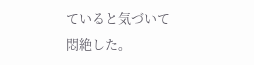ていると気づいて悶絶した。